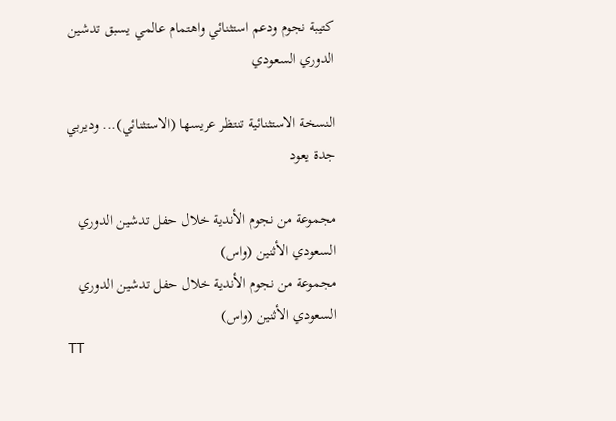كتيبة نجوم ودعم استثنائي واهتمام عالمي يسبق تدشين الدوري السعودي

النسخة الاستثنائية تنتظر عريسها (الاستثنائي)... وديربي جدة يعود

مجموعة من نجوم الأندية خلال حفل تدشين الدوري السعودي الأثنين (واس)
مجموعة من نجوم الأندية خلال حفل تدشين الدوري السعودي الأثنين (واس)
TT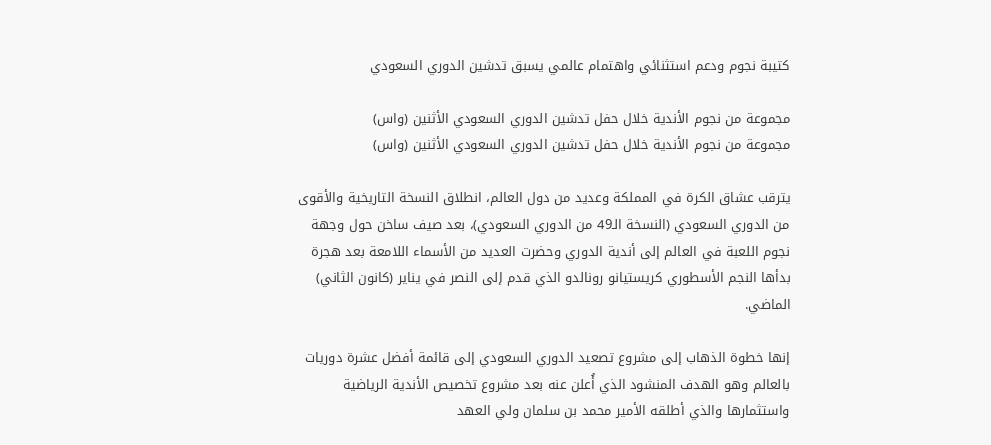كتيبة نجوم ودعم استثنائي واهتمام عالمي يسبق تدشين الدوري السعودي

مجموعة من نجوم الأندية خلال حفل تدشين الدوري السعودي الأثنين (واس)
مجموعة من نجوم الأندية خلال حفل تدشين الدوري السعودي الأثنين (واس)

يترقب عشاق الكرة في المملكة وعديد من دول العالم، انطلاق النسخة التاريخية والأقوى من الدوري السعودي (النسخة الـ49 من الدوري السعودي)، بعد صيف ساخن حول وجهة نجوم اللعبة في العالم إلى أندية الدوري وحضرت العديد من الأسماء اللامعة بعد هجرة بدأها النجم الأسطوري كريستيانو رونالدو الذي قدم إلى النصر في يناير (كانون الثاني) الماضي.

إنها خطوة الذهاب إلى مشروع تصعيد الدوري السعودي إلى قائمة أفضل عشرة دوريات بالعالم وهو الهدف المنشود الذي أُعلن عنه بعد مشروع تخصيص الأندية الرياضية واستثمارها والذي أطلقه الأمير محمد بن سلمان ولي العهد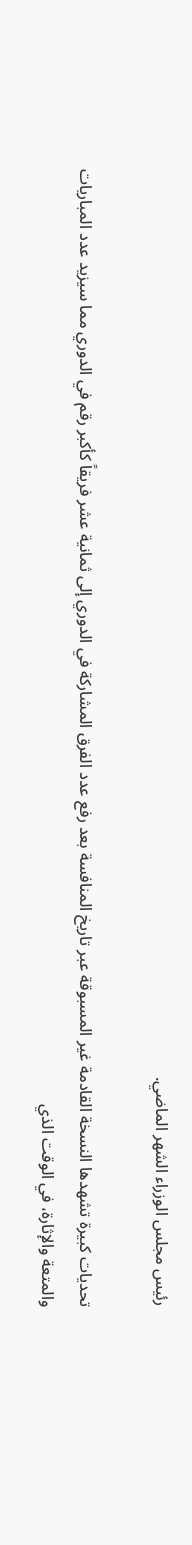رئيس مجلس الوزراء الشهر الماضي.

تحديات كبيرة تشهدها النسخة القادمة غير المسبوقة عبر تاريخ المنافسة بعد رفع عدد الفرق المشاركة في الدوري إلى ثمانية عشر فريقاً كأكبر رقم في الدوري مما سيزيد عدد المباريات والمتعة والإثارة، في الوقت الذي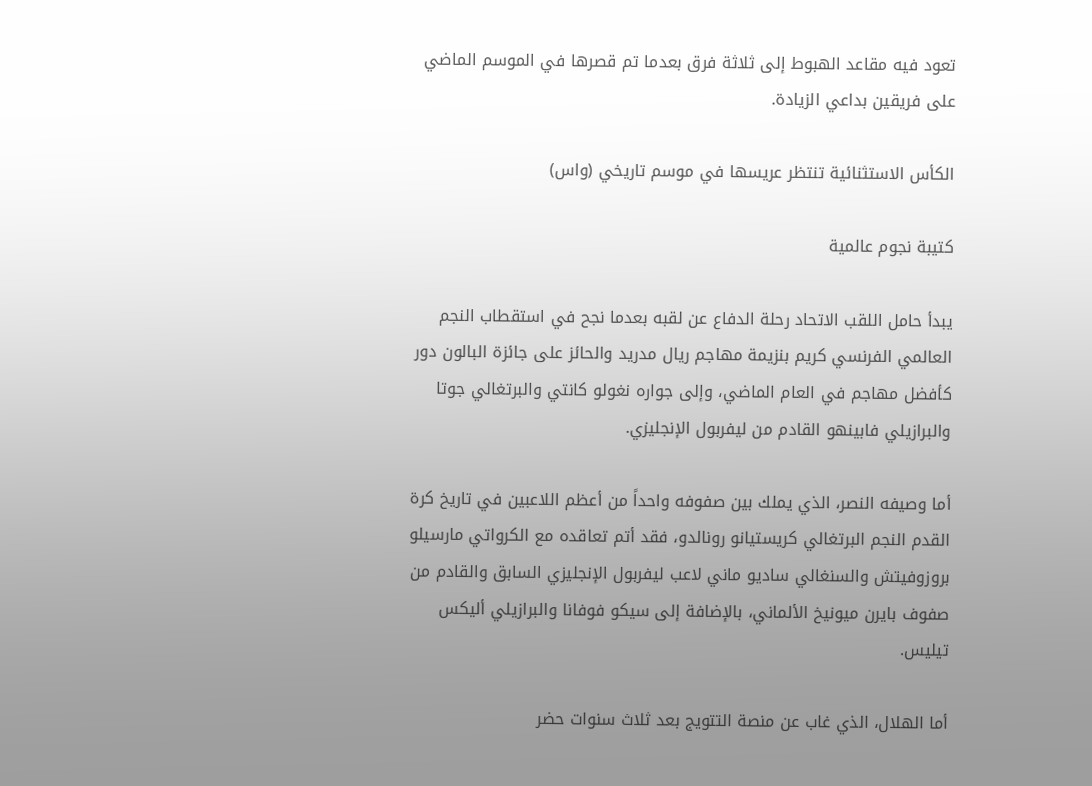تعود فيه مقاعد الهبوط إلى ثلاثة فرق بعدما تم قصرها في الموسم الماضي على فريقين بداعي الزيادة.

الكأس الاستثنائية تنتظر عريسها في موسم تاريخي (واس)

كتيبة نجوم عالمية

يبدأ حامل اللقب الاتحاد رحلة الدفاع عن لقبه بعدما نجح في استقطاب النجم العالمي الفرنسي كريم بنزيمة مهاجم ريال مدريد والحائز على جائزة البالون دور كأفضل مهاجم في العام الماضي، وإلى جواره نغولو كانتي والبرتغالي جوتا والبرازيلي فابينهو القادم من ليفربول الإنجليزي.

أما وصيفه النصر، الذي يملك بين صفوفه واحداً من أعظم اللاعبين في تاريخ كرة القدم النجم البرتغالي كريستيانو رونالدو، فقد أتم تعاقده مع الكرواتي مارسيلو بروزوفيتش والسنغالي ساديو ماني لاعب ليفربول الإنجليزي السابق والقادم من صفوف بايرن ميونيخ الألماني، بالإضافة إلى سيكو فوفانا والبرازيلي أليكس تيليس.

أما الهلال، الذي غاب عن منصة التتويج بعد ثلاث سنوات حضر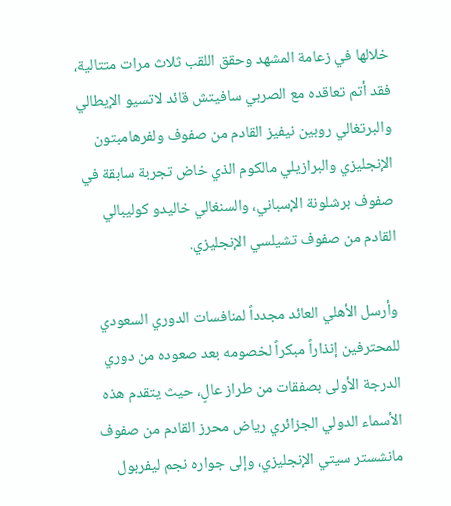خلالها في زعامة المشهد وحقق اللقب ثلاث مرات متتالية، فقد أتم تعاقده مع الصربي سافيتش قائد لاتسيو الإيطالي والبرتغالي روبين نيفيز القادم من صفوف ولفرهامبتون الإنجليزي والبرازيلي مالكوم الذي خاض تجربة سابقة في صفوف برشلونة الإسباني، والسنغالي خاليدو كوليبالي القادم من صفوف تشيلسي الإنجليزي.

وأرسل الأهلي العائد مجدداً لمنافسات الدوري السعودي للمحترفين إنذاراً مبكراً لخصومه بعد صعوده من دوري الدرجة الأولى بصفقات من طراز عالٍ، حيث يتقدم هذه الأسماء الدولي الجزائري رياض محرز القادم من صفوف مانشستر سيتي الإنجليزي، وإلى جواره نجم ليفربول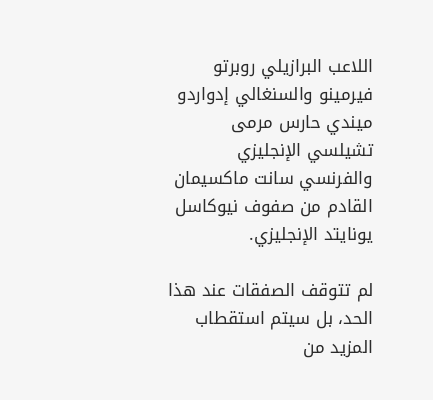اللاعب البرازيلي روبرتو فيرمينو والسنغالي إدواردو ميندي حارس مرمى تشيلسي الإنجليزي والفرنسي سانت ماكسيمان القادم من صفوف نيوكاسل يونايتد الإنجليزي.

لم تتوقف الصفقات عند هذا الحد، بل سيتم استقطاب المزيد من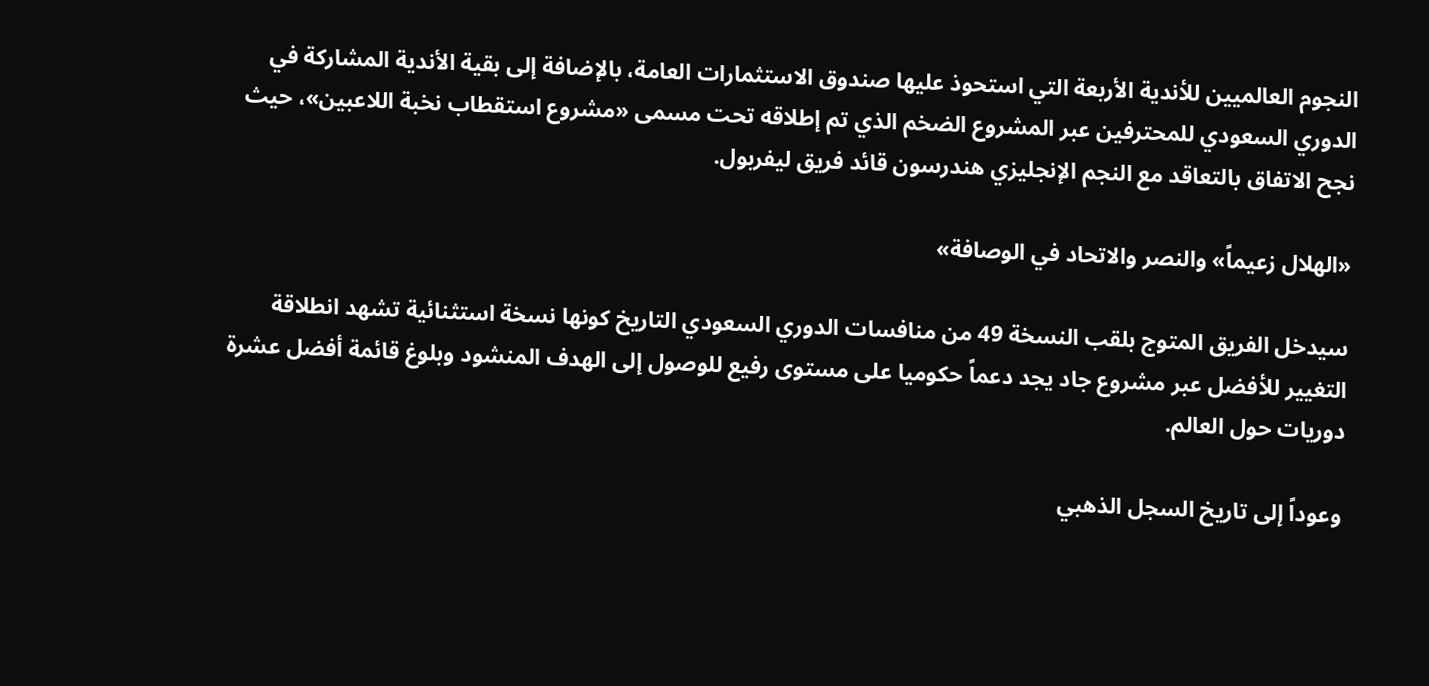النجوم العالميين للأندية الأربعة التي استحوذ عليها صندوق الاستثمارات العامة، بالإضافة إلى بقية الأندية المشاركة في الدوري السعودي للمحترفين عبر المشروع الضخم الذي تم إطلاقه تحت مسمى «مشروع استقطاب نخبة اللاعبين»، حيث نجح الاتفاق بالتعاقد مع النجم الإنجليزي هندرسون قائد فريق ليفربول.

«الهلال زعيماً» والنصر والاتحاد في الوصافة»

سيدخل الفريق المتوج بلقب النسخة 49 من منافسات الدوري السعودي التاريخ كونها نسخة استثنائية تشهد انطلاقة التغيير للأفضل عبر مشروع جاد يجد دعماً حكوميا على مستوى رفيع للوصول إلى الهدف المنشود وبلوغ قائمة أفضل عشرة دوريات حول العالم.

وعوداً إلى تاريخ السجل الذهبي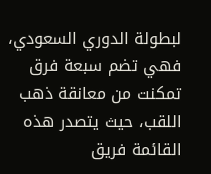لبطولة الدوري السعودي، فهي تضم سبعة فرق تمكنت من معانقة ذهب اللقب، حيث يتصدر هذه القائمة فريق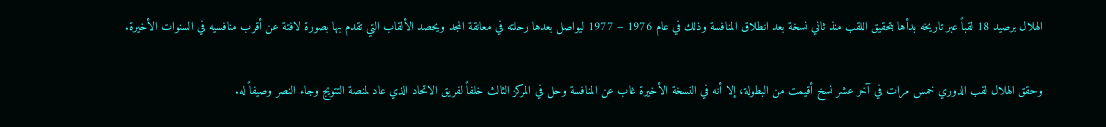الهلال برصيد 18 لقباً عبر تاريخه بدأها بتحقيق اللقب منذ ثاني نسخة بعد انطلاق المنافسة وذلك في عام 1976 – 1977 ليواصل بعدها رحلته في معانقة المجد ويحصد الألقاب التي تقدم بها بصورة لافتة عن أقرب منافسيه في السنوات الأخيرة.

وحقق الهلال لقب الدوري خمس مرات في آخر عشر نسخ أقيمت من البطولة، إلا أنه في النسخة الأخيرة غاب عن المنافسة وحل في المركز الثالث خلفاً لفريق الاتحاد الذي عاد لمنصة التتويج وجاء النصر وصيفاً له.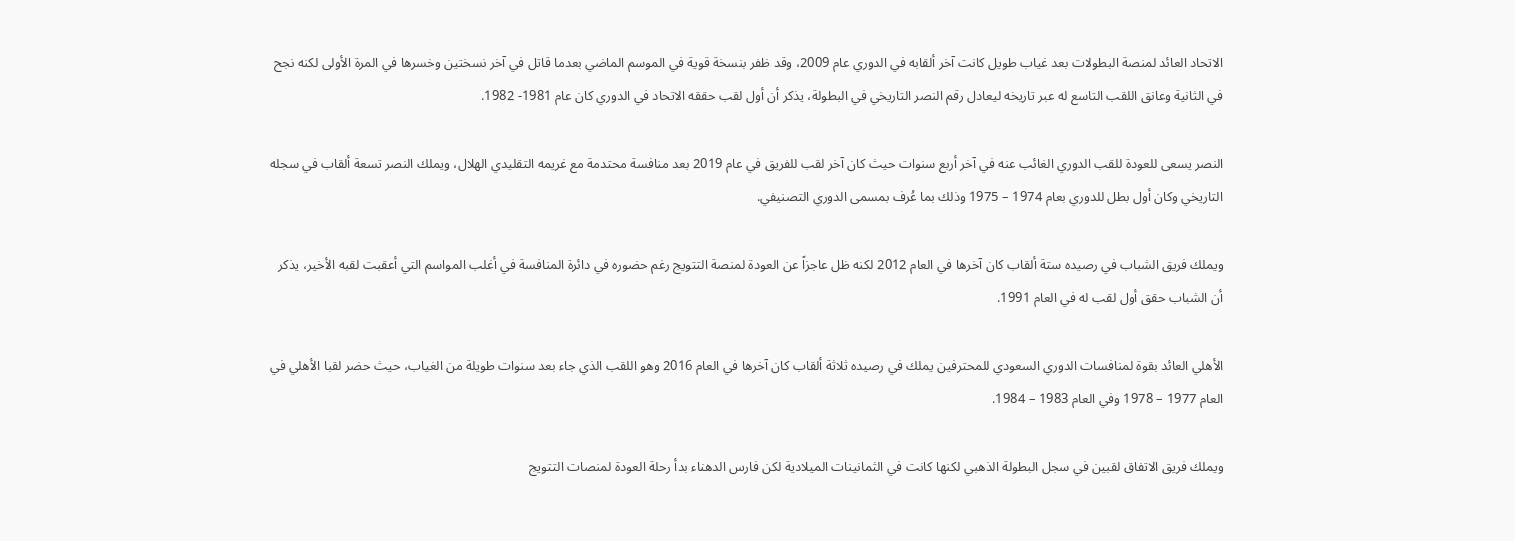الاتحاد العائد لمنصة البطولات بعد غياب طويل كانت آخر ألقابه في الدوري عام 2009، وقد ظفر بنسخة قوية في الموسم الماضي بعدما قاتل في آخر نسختين وخسرها في المرة الأولى لكنه نجح في الثانية وعانق اللقب التاسع له عبر تاريخه ليعادل رقم النصر التاريخي في البطولة، يذكر أن أول لقب حققه الاتحاد في الدوري كان عام 1981- 1982.

النصر يسعى للعودة للقب الدوري الغائب عنه في آخر أربع سنوات حيث كان آخر لقب للفريق في عام 2019 بعد منافسة محتدمة مع غريمه التقليدي الهلال، ويملك النصر تسعة ألقاب في سجله التاريخي وكان أول بطل للدوري بعام 1974 – 1975 وذلك بما عُرف بمسمى الدوري التصنيفي.

ويملك فريق الشباب في رصيده ستة ألقاب كان آخرها في العام 2012 لكنه ظل عاجزاً عن العودة لمنصة التتويج رغم حضوره في دائرة المنافسة في أغلب المواسم التي أعقبت لقبه الأخير، يذكر أن الشباب حقق أول لقب له في العام 1991.

الأهلي العائد بقوة لمنافسات الدوري السعودي للمحترفين يملك في رصيده ثلاثة ألقاب كان آخرها في العام 2016 وهو اللقب الذي جاء بعد سنوات طويلة من الغياب، حيث حضر لقبا الأهلي في العام 1977 – 1978 وفي العام 1983 – 1984.

ويملك فريق الاتفاق لقبين في سجل البطولة الذهبي لكنها كانت في الثمانينات الميلادية لكن فارس الدهناء بدأ رحلة العودة لمنصات التتويج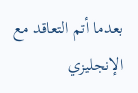بعدما أتم التعاقد مع الإنجليزي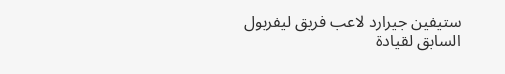ستيفين جيرارد لاعب فريق ليفربول السابق لقيادة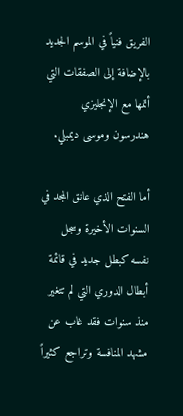الفريق فنياً في الموسم الجديد بالإضافة إلى الصفقات التي أتمها مع الإنجليزي هندرسون وموسى ديمبلي.

أما الفتح الذي عانق المجد في السنوات الأخيرة وسجل نفسه كبطل جديد في قائمة أبطال الدوري التي لم تتغير منذ سنوات فقد غاب عن مشهد المنافسة وتراجع كثيراً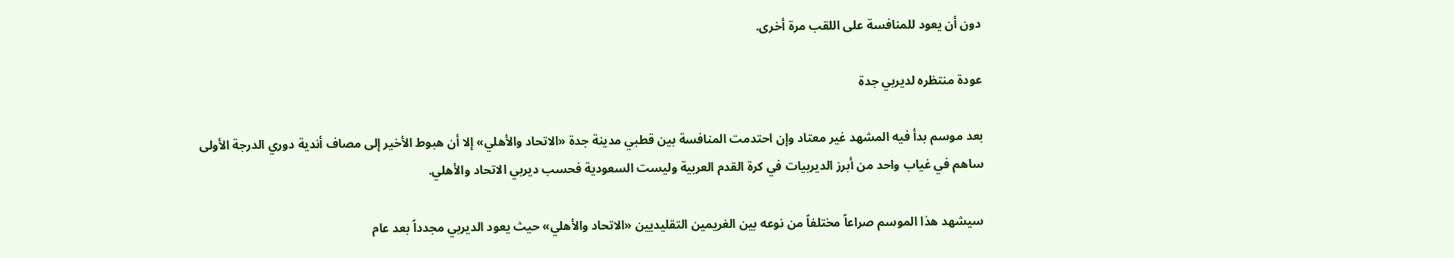دون أن يعود للمنافسة على اللقب مرة أخرى.

عودة منتظره لديربي جدة

بعد موسم بدأ فيه المشهد غير معتاد وإن احتدمت المنافسة بين قطبي مدينة جدة «الاتحاد والأهلي» إلا أن هبوط الأخير إلى مصاف أندية دوري الدرجة الأولى ساهم في غياب واحد من أبرز الديربيات في كرة القدم العربية وليست السعودية فحسب ديربي الاتحاد والأهلي.

سيشهد هذا الموسم صراعاً مختلفاً من نوعه بين الغريمين التقليديين «الاتحاد والأهلي» حيث يعود الديربي مجدداً بعد عام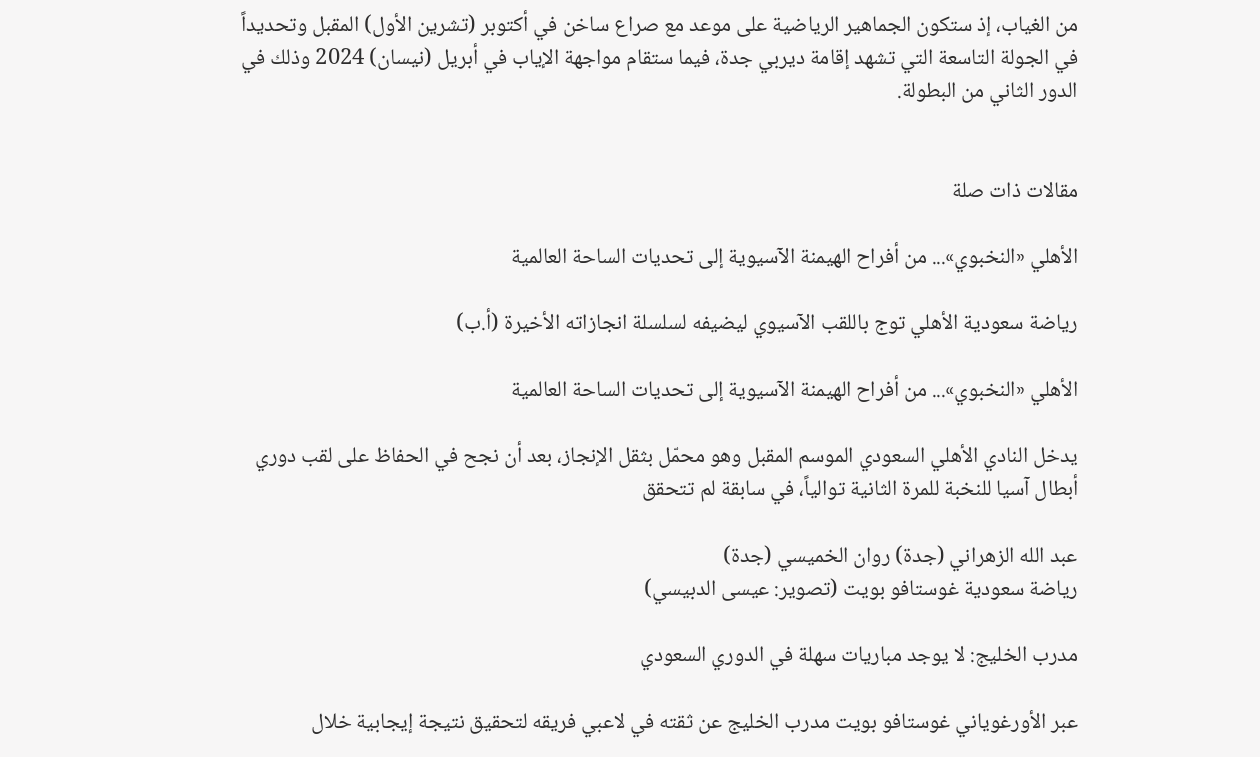من الغياب، إذ ستكون الجماهير الرياضية على موعد مع صراع ساخن في أكتوبر (تشرين الأول) المقبل وتحديداً في الجولة التاسعة التي تشهد إقامة ديربي جدة، فيما ستقام مواجهة الإياب في أبريل (نيسان) 2024 وذلك في الدور الثاني من البطولة.


مقالات ذات صلة

الأهلي «النخبوي»... من أفراح الهيمنة الآسيوية إلى تحديات الساحة العالمية

رياضة سعودية الأهلي توج باللقب الآسيوي ليضيفه لسلسلة انجازاته الأخيرة (أ.ب)

الأهلي «النخبوي»... من أفراح الهيمنة الآسيوية إلى تحديات الساحة العالمية

يدخل النادي الأهلي السعودي الموسم المقبل وهو محمّل بثقل الإنجاز، بعد أن نجح في الحفاظ على لقب دوري أبطال آسيا للنخبة للمرة الثانية توالياً، في سابقة لم تتحقق

عبد الله الزهراني (جدة) روان الخميسي (جدة)
رياضة سعودية غوستافو بويت (تصوير: عيسى الدبيسي)

مدرب الخليج: لا يوجد مباريات سهلة في الدوري السعودي

عبر الأورغوياني غوستافو بويت مدرب الخليج عن ثقته في لاعبي فريقه لتحقيق نتيجة إيجابية خلال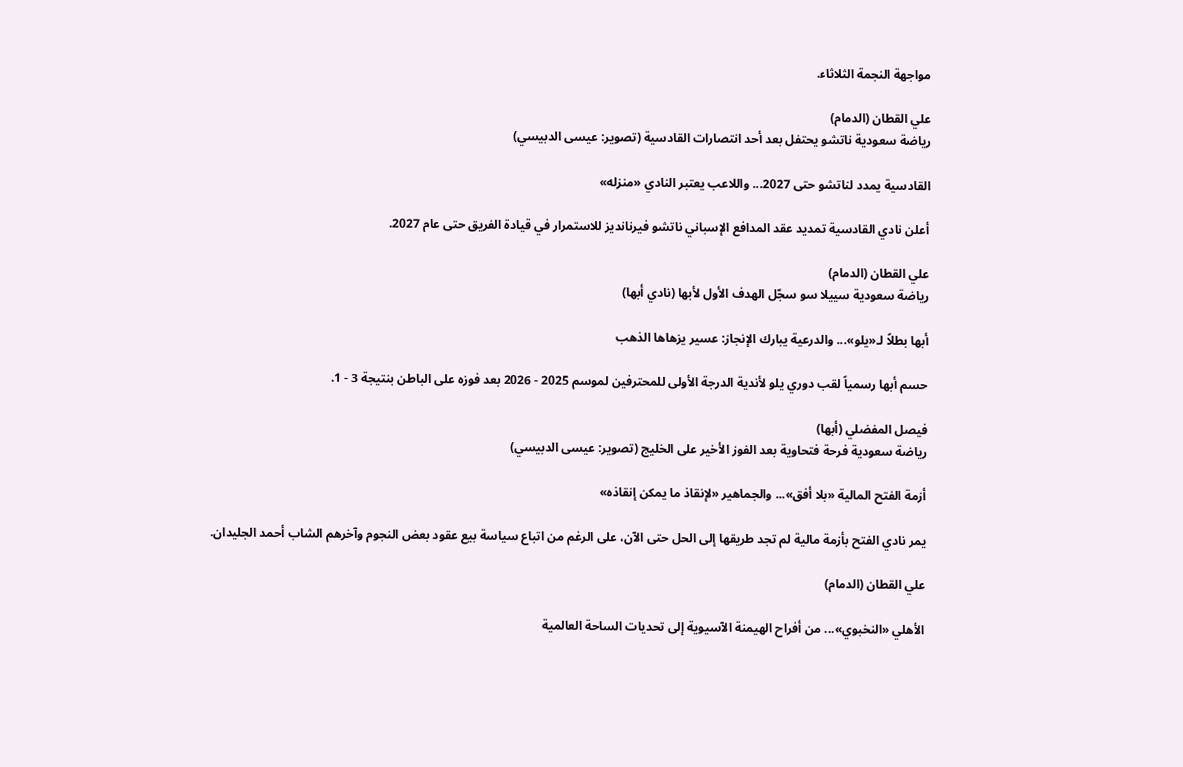مواجهة النجمة الثلاثاء.

علي القطان (الدمام)
رياضة سعودية ناتشو يحتفل بعد أحد انتصارات القادسية (تصوير: عيسى الدبيسي)

القادسية يمدد لناتشو حتى 2027... واللاعب يعتبر النادي «منزله»

أعلن نادي القادسية تمديد عقد المدافع الإسباني ناتشو فيرنانديز للاستمرار في قيادة الفريق حتى عام 2027.

علي القطان (الدمام)
رياضة سعودية سييلا سو سجّل الهدف الأول لأبها (نادي أبها)

أبها بطلاً لـ«يلو»... والدرعية يبارك الإنجاز: عسير يزهاها الذهب

حسم أبها رسمياً لقب دوري يلو لأندية الدرجة الأولى للمحترفين لموسم 2025 - 2026 بعد فوزه على الباطن بنتيجة 3 - 1.

فيصل المفضلي (أبها)
رياضة سعودية فرحة فتحاوية بعد الفوز الأخير على الخليج (تصوير: عيسى الدبيسي)

أزمة الفتح المالية «بلا أفق»... والجماهير «لإنقاذ ما يمكن إنقاذه»

يمر نادي الفتح بأزمة مالية لم تجد طريقها إلى الحل حتى الآن، على الرغم من اتباع سياسة بيع عقود بعض النجوم وآخرهم الشاب أحمد الجليدان.

علي القطان (الدمام)

الأهلي «النخبوي»... من أفراح الهيمنة الآسيوية إلى تحديات الساحة العالمية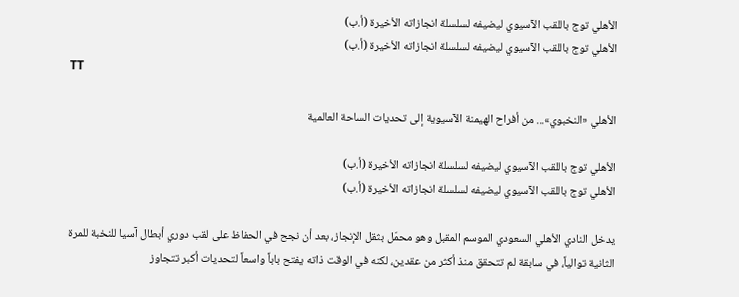الأهلي توج باللقب الآسيوي ليضيفه لسلسلة انجازاته الأخيرة (أ.ب)
الأهلي توج باللقب الآسيوي ليضيفه لسلسلة انجازاته الأخيرة (أ.ب)
TT

الأهلي «النخبوي»... من أفراح الهيمنة الآسيوية إلى تحديات الساحة العالمية

الأهلي توج باللقب الآسيوي ليضيفه لسلسلة انجازاته الأخيرة (أ.ب)
الأهلي توج باللقب الآسيوي ليضيفه لسلسلة انجازاته الأخيرة (أ.ب)

يدخل النادي الأهلي السعودي الموسم المقبل وهو محمّل بثقل الإنجاز، بعد أن نجح في الحفاظ على لقب دوري أبطال آسيا للنخبة للمرة الثانية توالياً، في سابقة لم تتحقق منذ أكثر من عقدين، لكنه في الوقت ذاته يفتح باباً واسعاً لتحديات أكبر تتجاوز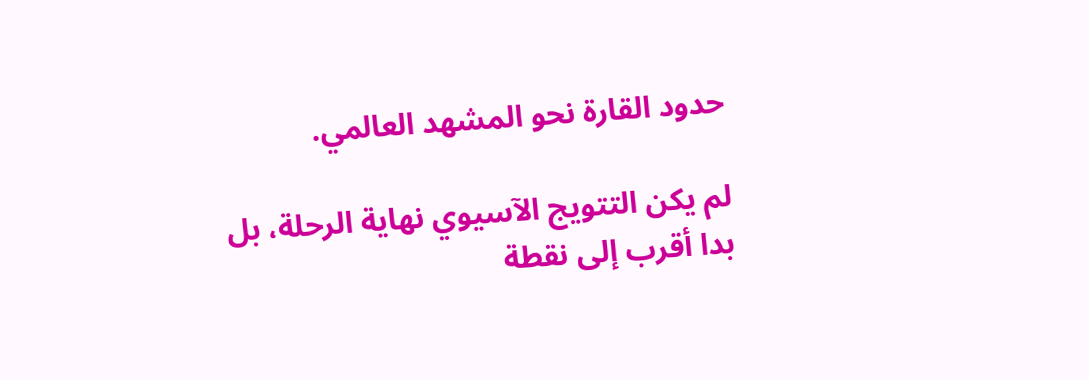حدود القارة نحو المشهد العالمي.

لم يكن التتويج الآسيوي نهاية الرحلة، بل بدا أقرب إلى نقطة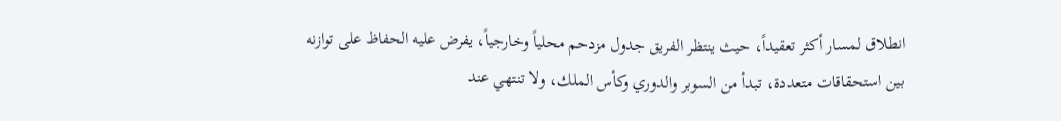انطلاق لمسار أكثر تعقيداً، حيث ينتظر الفريق جدول مزدحم محلياً وخارجياً، يفرض عليه الحفاظ على توازنه بين استحقاقات متعددة، تبدأ من السوبر والدوري وكأس الملك، ولا تنتهي عند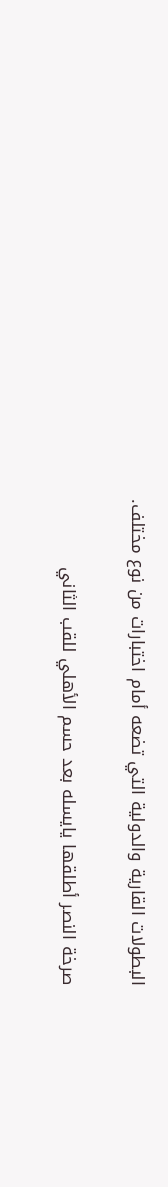البطولات القارية والدولية التي تضعه أمام اختبارات من نوع مختلف.

صرخة النصر أطلقها يايسله بعد حسم الأهلي للقب الثاني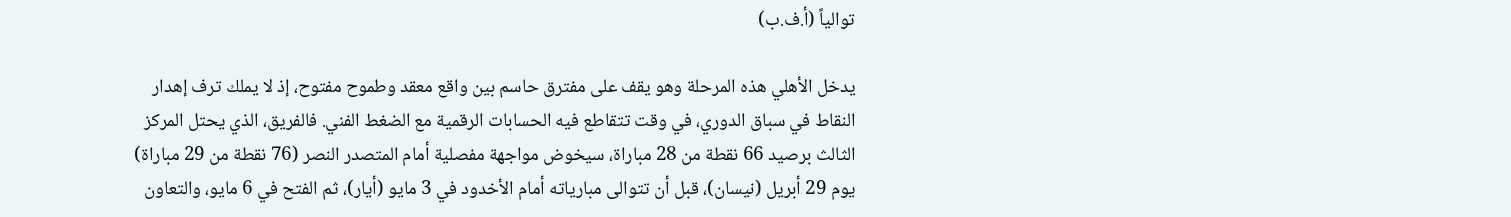توالياً (أ.ف.ب)

يدخل الأهلي هذه المرحلة وهو يقف على مفترق حاسم بين واقع معقد وطموح مفتوح، إذ لا يملك ترف إهدار النقاط في سباق الدوري، في وقت تتقاطع فيه الحسابات الرقمية مع الضغط الفني. فالفريق، الذي يحتل المركز الثالث برصيد 66 نقطة من 28 مباراة، سيخوض مواجهة مفصلية أمام المتصدر النصر (76 نقطة من 29 مباراة) يوم 29 أبريل (نيسان)، قبل أن تتوالى مبارياته أمام الأخدود في 3 مايو (أيار)، ثم الفتح في 6 مايو، والتعاون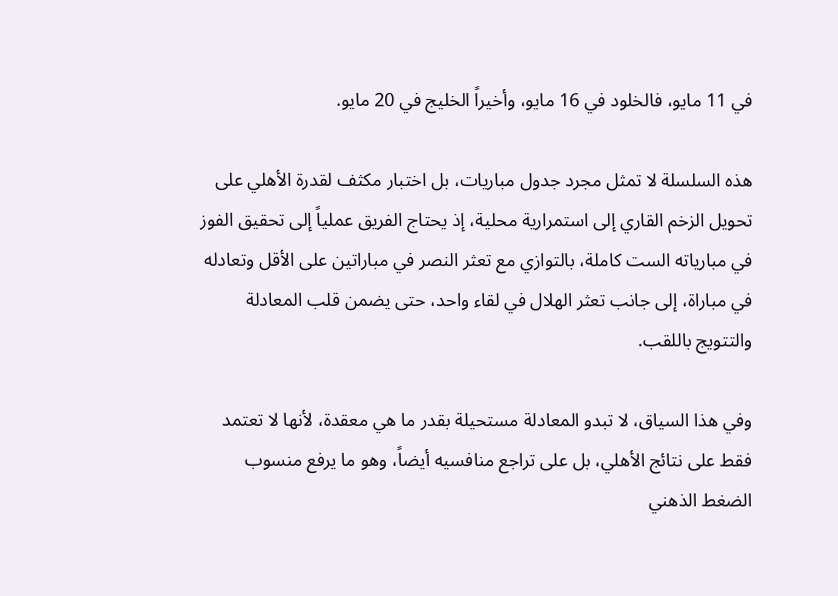في 11 مايو، فالخلود في 16 مايو، وأخيراً الخليج في 20 مايو.

هذه السلسلة لا تمثل مجرد جدول مباريات، بل اختبار مكثف لقدرة الأهلي على تحويل الزخم القاري إلى استمرارية محلية، إذ يحتاج الفريق عملياً إلى تحقيق الفوز في مبارياته الست كاملة، بالتوازي مع تعثر النصر في مباراتين على الأقل وتعادله في مباراة، إلى جانب تعثر الهلال في لقاء واحد، حتى يضمن قلب المعادلة والتتويج باللقب.

وفي هذا السياق، لا تبدو المعادلة مستحيلة بقدر ما هي معقدة، لأنها لا تعتمد فقط على نتائج الأهلي، بل على تراجع منافسيه أيضاً، وهو ما يرفع منسوب الضغط الذهني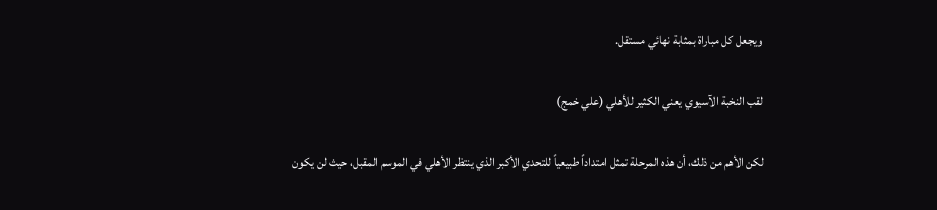ويجعل كل مباراة بمثابة نهائي مستقل.

لقب النخبة الآسيوي يعني الكثير للأهلي (علي خمج)

لكن الأهم من ذلك، أن هذه المرحلة تمثل امتداداً طبيعياً للتحدي الأكبر الذي ينتظر الأهلي في الموسم المقبل، حيث لن يكون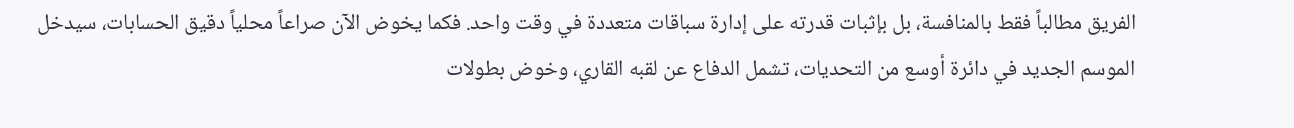الفريق مطالباً فقط بالمنافسة، بل بإثبات قدرته على إدارة سباقات متعددة في وقت واحد. فكما يخوض الآن صراعاً محلياً دقيق الحسابات، سيدخل الموسم الجديد في دائرة أوسع من التحديات، تشمل الدفاع عن لقبه القاري، وخوض بطولات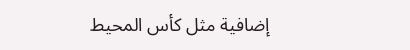إضافية مثل كأس المحيط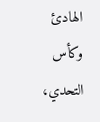الهادئ وكأس التحدي،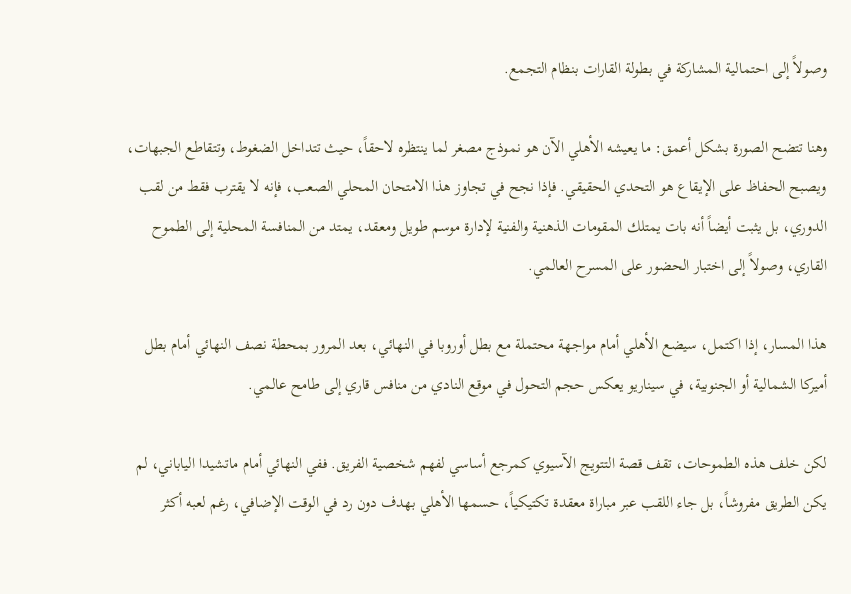وصولاً إلى احتمالية المشاركة في بطولة القارات بنظام التجمع.

وهنا تتضح الصورة بشكل أعمق: ما يعيشه الأهلي الآن هو نموذج مصغر لما ينتظره لاحقاً، حيث تتداخل الضغوط، وتتقاطع الجبهات، ويصبح الحفاظ على الإيقاع هو التحدي الحقيقي. فإذا نجح في تجاوز هذا الامتحان المحلي الصعب، فإنه لا يقترب فقط من لقب الدوري، بل يثبت أيضاً أنه بات يمتلك المقومات الذهنية والفنية لإدارة موسم طويل ومعقد، يمتد من المنافسة المحلية إلى الطموح القاري، وصولاً إلى اختبار الحضور على المسرح العالمي.

هذا المسار، إذا اكتمل، سيضع الأهلي أمام مواجهة محتملة مع بطل أوروبا في النهائي، بعد المرور بمحطة نصف النهائي أمام بطل أميركا الشمالية أو الجنوبية، في سيناريو يعكس حجم التحول في موقع النادي من منافس قاري إلى طامح عالمي.

لكن خلف هذه الطموحات، تقف قصة التتويج الآسيوي كمرجع أساسي لفهم شخصية الفريق. ففي النهائي أمام ماتشيدا الياباني، لم يكن الطريق مفروشاً، بل جاء اللقب عبر مباراة معقدة تكتيكياً، حسمها الأهلي بهدف دون رد في الوقت الإضافي، رغم لعبه أكثر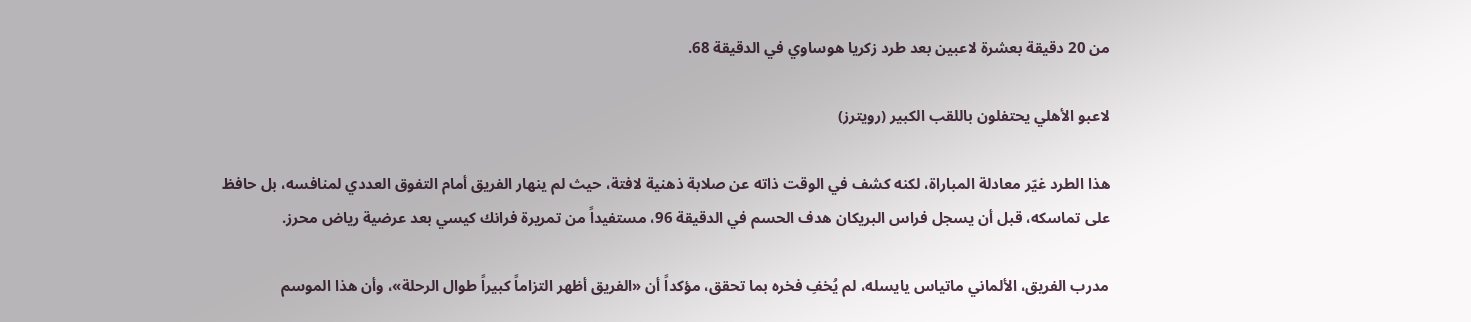من 20 دقيقة بعشرة لاعبين بعد طرد زكريا هوساوي في الدقيقة 68.

لاعبو الأهلي يحتفلون باللقب الكبير (رويترز)

هذا الطرد غيّر معادلة المباراة، لكنه كشف في الوقت ذاته عن صلابة ذهنية لافتة، حيث لم ينهار الفريق أمام التفوق العددي لمنافسه، بل حافظ على تماسكه، قبل أن يسجل فراس البريكان هدف الحسم في الدقيقة 96، مستفيداً من تمريرة فرانك كيسي بعد عرضية رياض محرز.

مدرب الفريق، الألماني ماتياس يايسله، لم يُخفِ فخره بما تحقق، مؤكداً أن «الفريق أظهر التزاماً كبيراً طوال الرحلة»، وأن هذا الموسم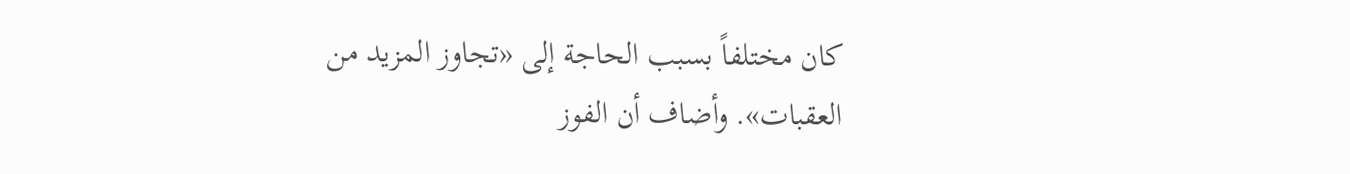كان مختلفاً بسبب الحاجة إلى «تجاوز المزيد من العقبات». وأضاف أن الفوز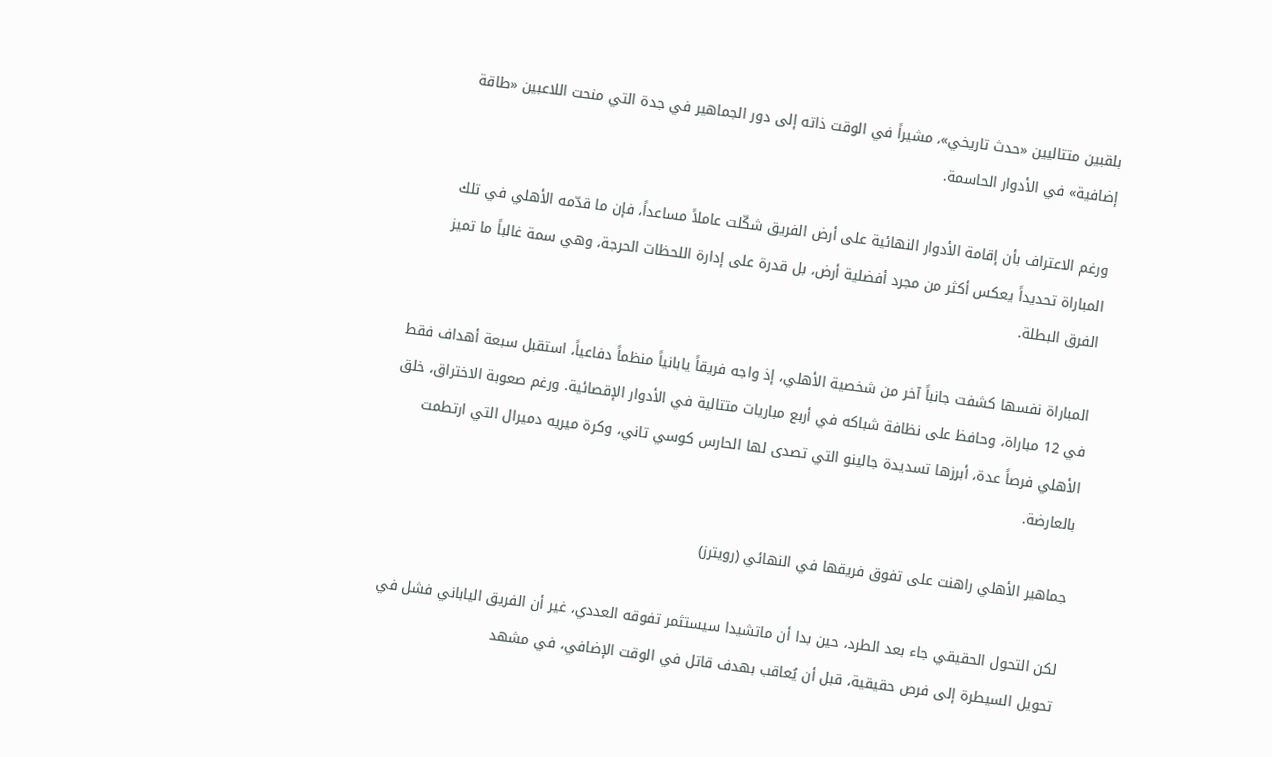بلقبين متتاليين «حدث تاريخي»، مشيراً في الوقت ذاته إلى دور الجماهير في جدة التي منحت اللاعبين «طاقة إضافية» في الأدوار الحاسمة.

ورغم الاعتراف بأن إقامة الأدوار النهائية على أرض الفريق شكّلت عاملاً مساعداً، فإن ما قدّمه الأهلي في تلك المباراة تحديداً يعكس أكثر من مجرد أفضلية أرض، بل قدرة على إدارة اللحظات الحرجة، وهي سمة غالباً ما تميز الفرق البطلة.

المباراة نفسها كشفت جانباً آخر من شخصية الأهلي، إذ واجه فريقاً يابانياً منظماً دفاعياً، استقبل سبعة أهداف فقط في 12 مباراة، وحافظ على نظافة شباكه في أربع مباريات متتالية في الأدوار الإقصائية. ورغم صعوبة الاختراق، خلق الأهلي فرصاً عدة، أبرزها تسديدة جالينو التي تصدى لها الحارس كوسي تاني، وكرة ميريه دميرال التي ارتطمت بالعارضة.

جماهير الأهلي راهنت على تفوق فريقها في النهائي (رويترز)

لكن التحول الحقيقي جاء بعد الطرد، حين بدا أن ماتشيدا سيستثمر تفوقه العددي، غير أن الفريق الياباني فشل في تحويل السيطرة إلى فرص حقيقية، قبل أن يُعاقب بهدف قاتل في الوقت الإضافي، في مشهد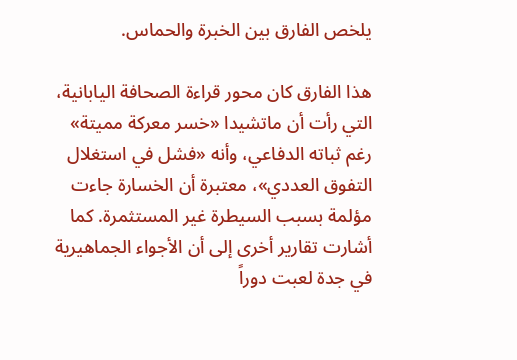يلخص الفارق بين الخبرة والحماس.

هذا الفارق كان محور قراءة الصحافة اليابانية، التي رأت أن ماتشيدا «خسر معركة مميتة» رغم ثباته الدفاعي، وأنه «فشل في استغلال التفوق العددي»، معتبرة أن الخسارة جاءت مؤلمة بسبب السيطرة غير المستثمرة. كما أشارت تقارير أخرى إلى أن الأجواء الجماهيرية في جدة لعبت دوراً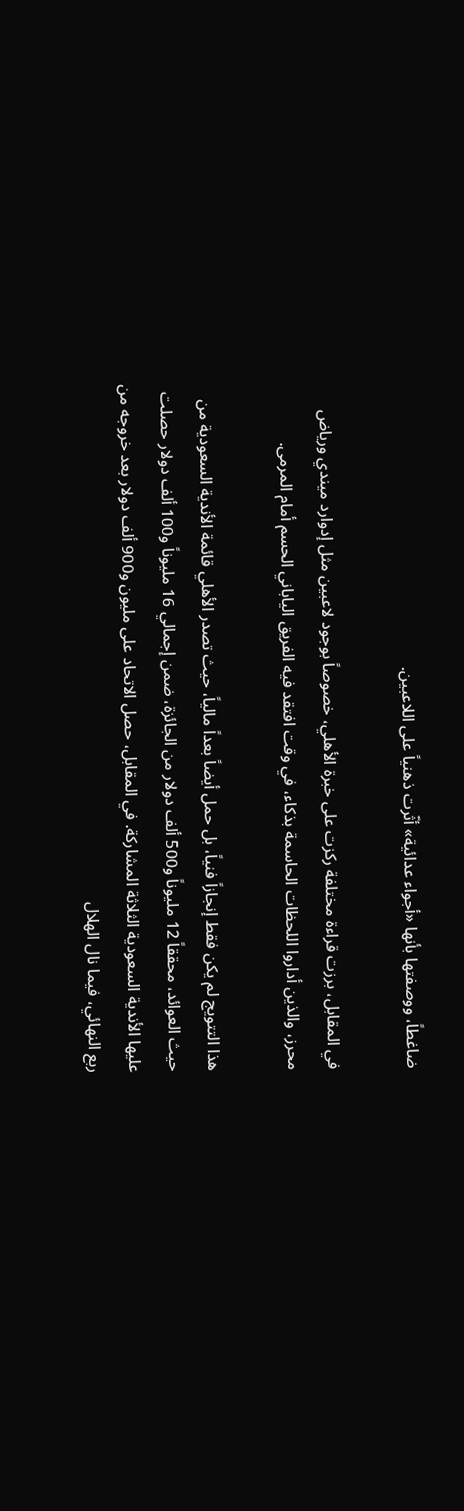ضاغطاً، ووصفتها بأنها «أجواء عدائية» أثّرت ذهنياً على اللاعبين.

في المقابل، برزت قراءة مختلفة ركزت على خبرة الأهلي، خصوصاً بوجود لاعبين مثل إدوارد ميندي ورياض محرز، والذين أداروا اللحظات الحاسمة بذكاء، في وقت افتقد فيه الفريق الياباني الحسم أمام المرمى.

هذا التتويج لم يكن فقط إنجازاً فنياً، بل حمل أيضاً بعداً مالياً، حيث تصدر الأهلي قائمة الأندية السعودية من حيث العوائد، محققاً 12 مليوناً و500 ألف دولار من الجائزة، ضمن إجمالي 16 مليوناً و100 ألف دولار حصلت عليها الأندية السعودية الثلاثة المشاركة. في المقابل، حصل الاتحاد على مليون و900 ألف دولار بعد خروجه من ربع النهائي، فيما نال الهلال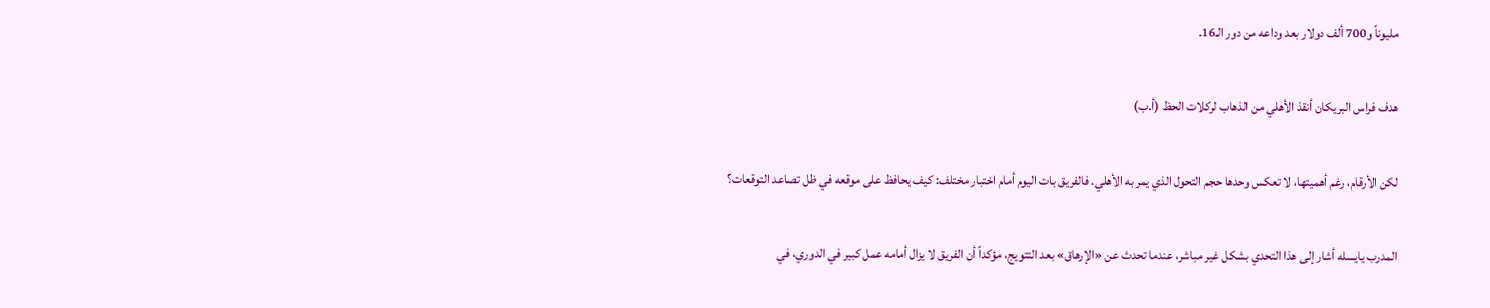مليوناً و700 ألف دولار بعد وداعه من دور الـ16.

هدف فراس البريكان أنقذ الأهلي من الذهاب لركلات الحظ (أ.ب)

لكن الأرقام، رغم أهميتها، لا تعكس وحدها حجم التحول الذي يمر به الأهلي. فالفريق بات اليوم أمام اختبار مختلف: كيف يحافظ على موقعه في ظل تصاعد التوقعات؟

المدرب يايسله أشار إلى هذا التحدي بشكل غير مباشر، عندما تحدث عن «الإرهاق» بعد التتويج، مؤكداً أن الفريق لا يزال أمامه عمل كبير في الدوري، في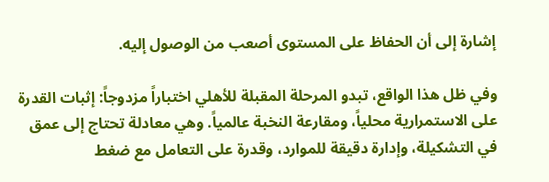إشارة إلى أن الحفاظ على المستوى أصعب من الوصول إليه.

وفي ظل هذا الواقع، تبدو المرحلة المقبلة للأهلي اختباراً مزدوجاً: إثبات القدرة على الاستمرارية محلياً، ومقارعة النخبة عالمياً. وهي معادلة تحتاج إلى عمق في التشكيلة، وإدارة دقيقة للموارد، وقدرة على التعامل مع ضغط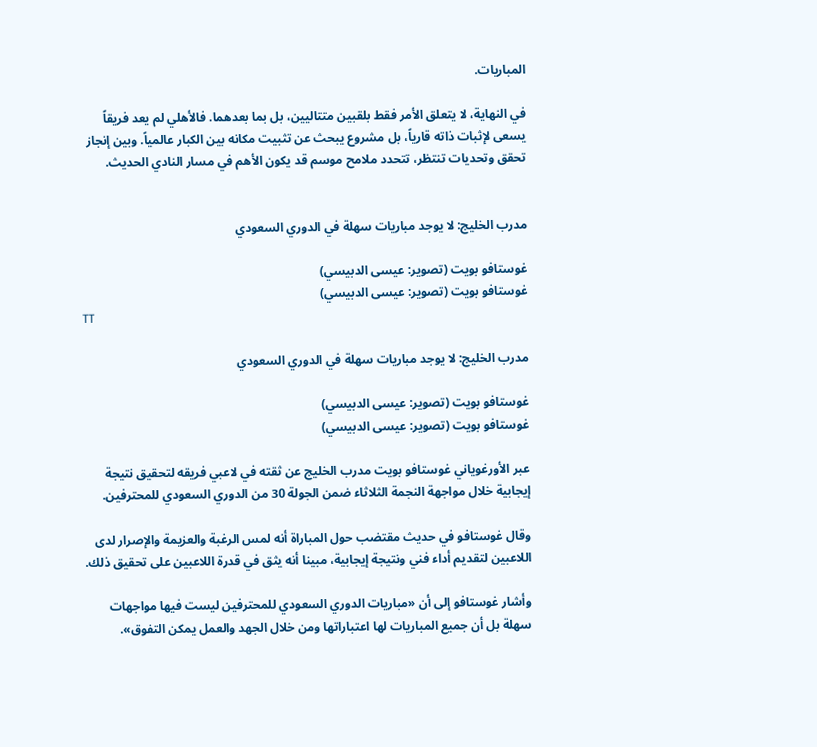المباريات.

في النهاية، لا يتعلق الأمر فقط بلقبين متتاليين، بل بما بعدهما. فالأهلي لم يعد فريقاً يسعى لإثبات ذاته قارياً، بل مشروع يبحث عن تثبيت مكانه بين الكبار عالمياً. وبين إنجاز تحقق وتحديات تنتظر، تتحدد ملامح موسم قد يكون الأهم في مسار النادي الحديث.


مدرب الخليج: لا يوجد مباريات سهلة في الدوري السعودي

غوستافو بويت (تصوير: عيسى الدبيسي)
غوستافو بويت (تصوير: عيسى الدبيسي)
TT

مدرب الخليج: لا يوجد مباريات سهلة في الدوري السعودي

غوستافو بويت (تصوير: عيسى الدبيسي)
غوستافو بويت (تصوير: عيسى الدبيسي)

عبر الأورغوياني غوستافو بويت مدرب الخليج عن ثقته في لاعبي فريقه لتحقيق نتيجة إيجابية خلال مواجهة النجمة الثلاثاء ضمن الجولة 30 من الدوري السعودي للمحترفين.

وقال غوستافو في حديث مقتضب حول المباراة أنه لمس الرغبة والعزيمة والإصرار لدى اللاعبين لتقديم أداء فني ونتيجة إيجابية، مبينا أنه يثق في قدرة اللاعبين على تحقيق ذلك.

وأشار غوستافو إلى أن «مباريات الدوري السعودي للمحترفين ليست فيها مواجهات سهلة بل أن جميع المباريات لها اعتباراتها ومن خلال الجهد والعمل يمكن التفوق».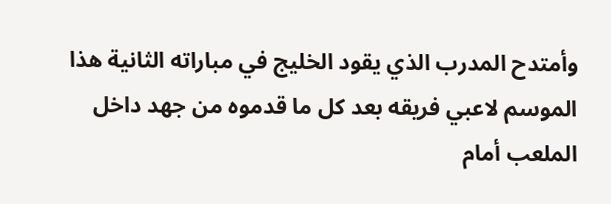وأمتدح المدرب الذي يقود الخليج في مباراته الثانية هذا الموسم لاعبي فريقه بعد كل ما قدموه من جهد داخل الملعب أمام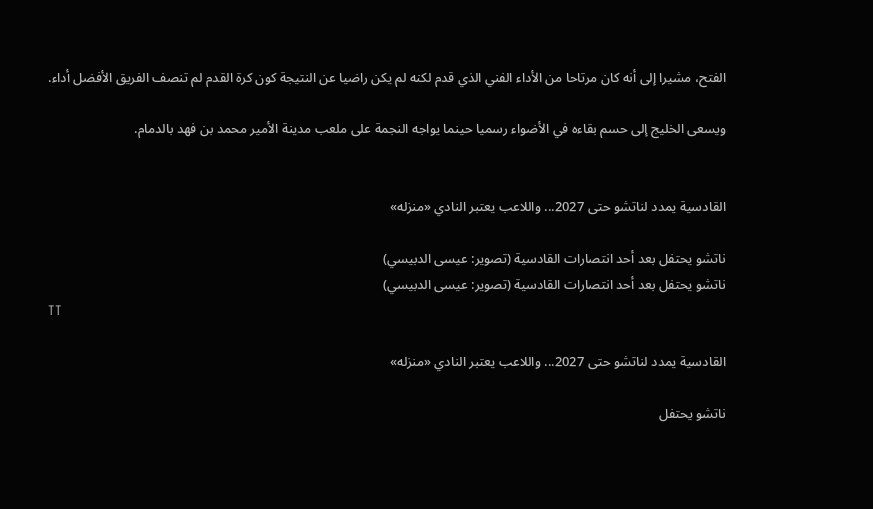الفتح، مشيرا إلى أنه كان مرتاحا من الأداء الفني الذي قدم لكنه لم يكن راضيا عن النتيجة كون كرة القدم لم تنصف الفريق الأفضل أداء.

ويسعى الخليج إلى حسم بقاءه في الأضواء رسميا حينما يواجه النجمة على ملعب مدينة الأمير محمد بن فهد بالدمام.


القادسية يمدد لناتشو حتى 2027... واللاعب يعتبر النادي «منزله»

ناتشو يحتفل بعد أحد انتصارات القادسية (تصوير: عيسى الدبيسي)
ناتشو يحتفل بعد أحد انتصارات القادسية (تصوير: عيسى الدبيسي)
TT

القادسية يمدد لناتشو حتى 2027... واللاعب يعتبر النادي «منزله»

ناتشو يحتفل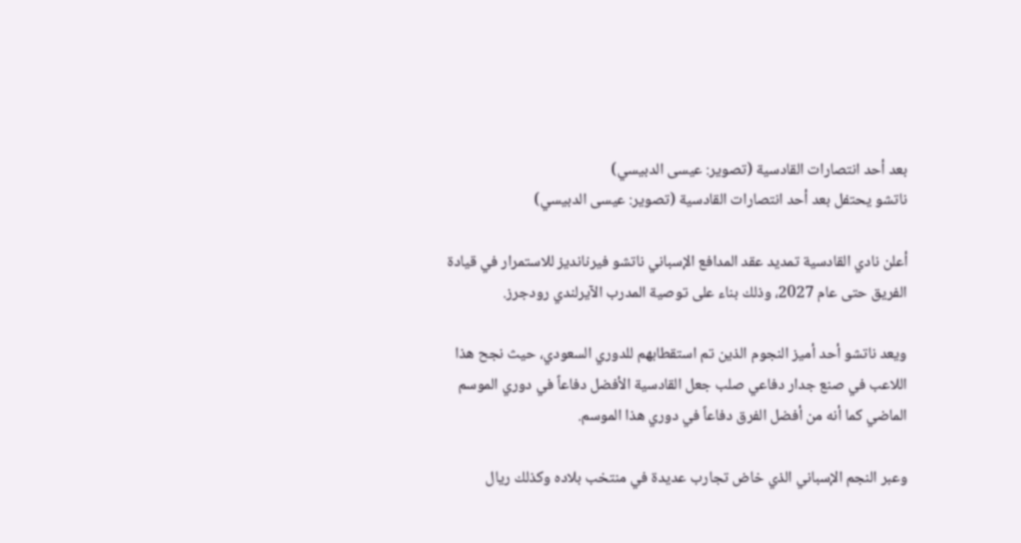بعد أحد انتصارات القادسية (تصوير: عيسى الدبيسي)
ناتشو يحتفل بعد أحد انتصارات القادسية (تصوير: عيسى الدبيسي)

أعلن نادي القادسية تمديد عقد المدافع الإسباني ناتشو فيرنانديز للاستمرار في قيادة الفريق حتى عام 2027، وذلك بناء على توصية المدرب الآيرلندي رودجرز.

ويعد ناتشو أحد أميز النجوم الذين تم استقطابهم للدوري السعودي، حيث نجح هذا اللاعب في صنع جدار دفاعي صلب جعل القادسية الأفضل دفاعاً في دوري الموسم الماضي كما أنه من أفضل الفرق دفاعاً في دوري هذا الموسم.

وعبر النجم الإسباني الذي خاض تجارب عديدة في منتخب بلاده وكذلك ريال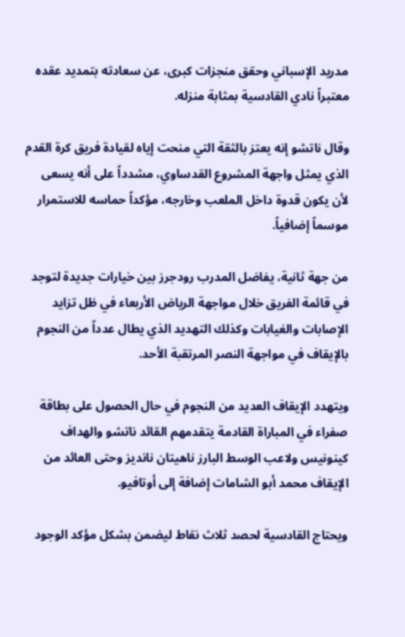مدريد الإسباني وحقق منجزات كبرى، عن سعادته بتمديد عقده معتبراً نادي القادسية بمثابة منزله.

وقال ناتشو إنه يعتز بالثقة التي منحت إياه لقيادة فريق كرة القدم الذي يمثل واجهة المشروع القدساوي، مشدداً على أنه يسعى لأن يكون قدوة داخل الملعب وخارجه، مؤكداً حماسه للاستمرار موسماً إضافياً.

من جهة ثانية، يفاضل المدرب رودجرز بين خيارات جديدة لتوجد في قائمة الفريق خلال مواجهة الرياض الأربعاء في ظل تزايد الإصابات والغيابات وكذلك التهديد الذي يطال عدداً من النجوم بالإيقاف في مواجهة النصر المرتقبة الأحد.

ويتهدد الإيقاف العديد من النجوم في حال الحصول على بطاقة صفراء في المباراة القادمة يتقدمهم القائد ناتشو والهداف كينونيس ولاعب الوسط البارز ناهيتان نانديز وحتى العائد من الإيقاف محمد أبو الشامات إضافة إلى أوتافيو.

ويحتاج القادسية لحصد ثلاث نقاط ليضمن بشكل مؤكد الوجود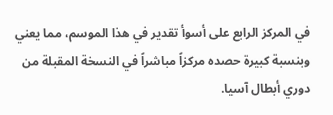في المركز الرابع على أسوأ تقدير في هذا الموسم، مما يعني وبنسبة كبيرة حصده مركزاً مباشراً في النسخة المقبلة من دوري أبطال آسيا.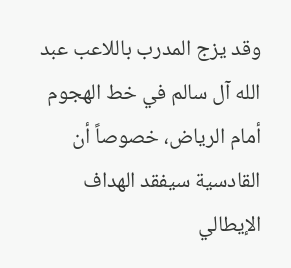وقد يزج المدرب باللاعب عبد الله آل سالم في خط الهجوم أمام الرياض، خصوصاً أن القادسية سيفقد الهداف الإيطالي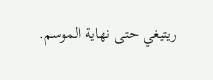ريتيغي حتى نهاية الموسم.